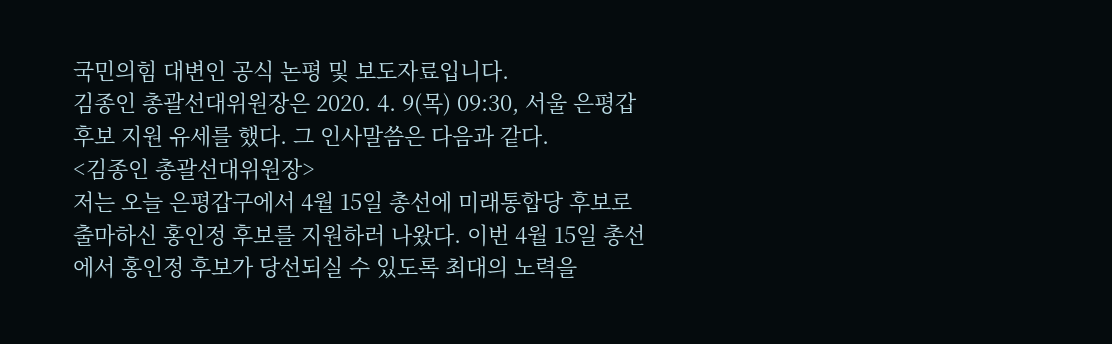국민의힘 대변인 공식 논평 및 보도자료입니다.
김종인 총괄선대위원장은 2020. 4. 9(목) 09:30, 서울 은평갑 후보 지원 유세를 했다. 그 인사말씀은 다음과 같다.
<김종인 총괄선대위원장>
저는 오늘 은평갑구에서 4월 15일 총선에 미래통합당 후보로 출마하신 홍인정 후보를 지원하러 나왔다. 이번 4월 15일 총선에서 홍인정 후보가 당선되실 수 있도록 최대의 노력을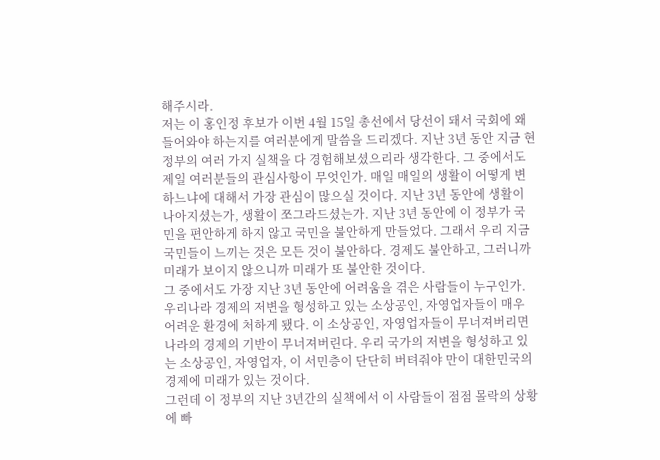해주시라.
저는 이 홍인정 후보가 이번 4월 15일 총선에서 당선이 돼서 국회에 왜 들어와야 하는지를 여러분에게 말씀을 드리겠다. 지난 3년 동안 지금 현 정부의 여러 가지 실책을 다 경험해보셨으리라 생각한다. 그 중에서도 제일 여러분들의 관심사항이 무엇인가. 매일 매일의 생활이 어떻게 변하느냐에 대해서 가장 관심이 많으실 것이다. 지난 3년 동안에 생활이 나아지셨는가, 생활이 쪼그라드셨는가. 지난 3년 동안에 이 정부가 국민을 편안하게 하지 않고 국민을 불안하게 만들었다. 그래서 우리 지금 국민들이 느끼는 것은 모든 것이 불안하다. 경제도 불안하고, 그러니까 미래가 보이지 않으니까 미래가 또 불안한 것이다.
그 중에서도 가장 지난 3년 동안에 어려움을 겪은 사람들이 누구인가. 우리나라 경제의 저변을 형성하고 있는 소상공인, 자영업자들이 매우 어려운 환경에 처하게 됐다. 이 소상공인, 자영업자들이 무너져버리면 나라의 경제의 기반이 무너져버린다. 우리 국가의 저변을 형성하고 있는 소상공인, 자영업자, 이 서민층이 단단히 버텨줘야 만이 대한민국의 경제에 미래가 있는 것이다.
그런데 이 정부의 지난 3년간의 실책에서 이 사람들이 점점 몰락의 상황에 빠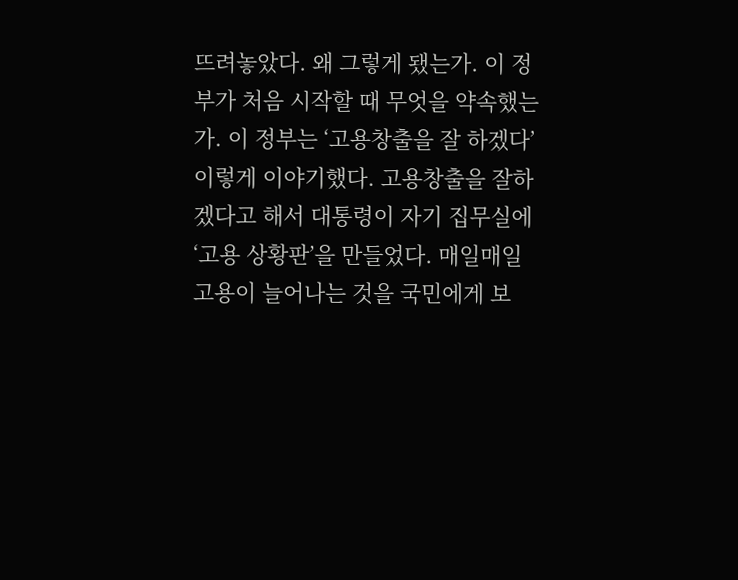뜨려놓았다. 왜 그렇게 됐는가. 이 정부가 처음 시작할 때 무엇을 약속했는가. 이 정부는 ‘고용창출을 잘 하겠다’ 이렇게 이야기했다. 고용창출을 잘하겠다고 해서 대통령이 자기 집무실에 ‘고용 상황판’을 만들었다. 매일매일 고용이 늘어나는 것을 국민에게 보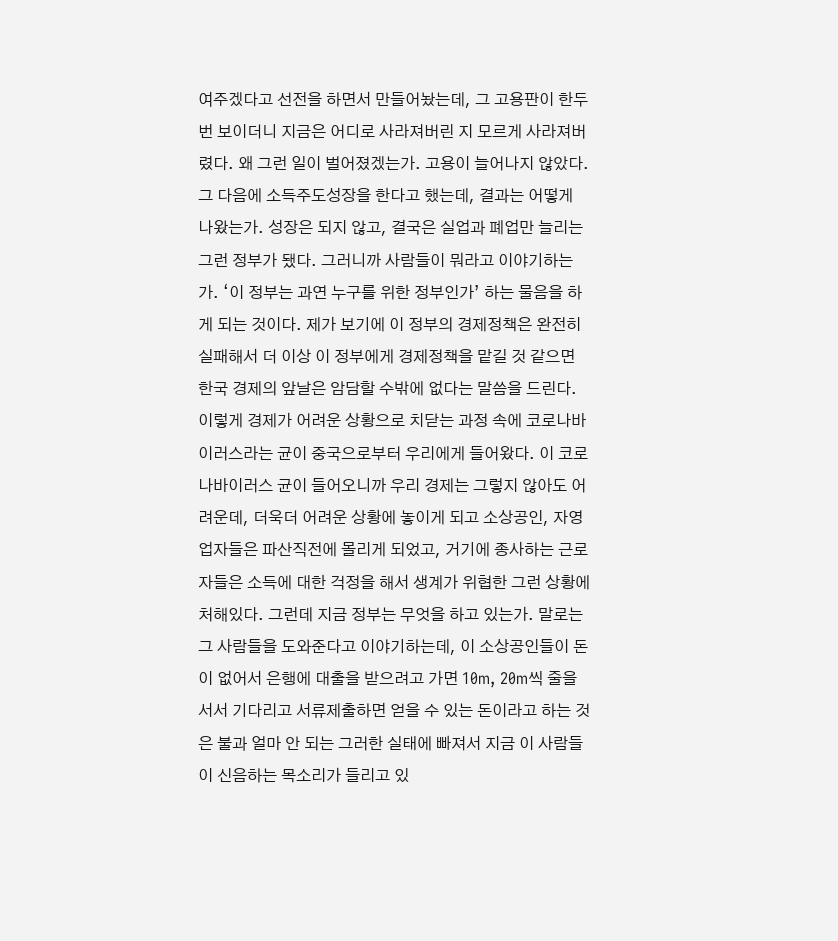여주겠다고 선전을 하면서 만들어놨는데, 그 고용판이 한두 번 보이더니 지금은 어디로 사라져버린 지 모르게 사라져버렸다. 왜 그런 일이 벌어졌겠는가. 고용이 늘어나지 않았다. 그 다음에 소득주도성장을 한다고 했는데, 결과는 어떻게 나왔는가. 성장은 되지 않고, 결국은 실업과 폐업만 늘리는 그런 정부가 됐다. 그러니까 사람들이 뭐라고 이야기하는가. ‘이 정부는 과연 누구를 위한 정부인가’ 하는 물음을 하게 되는 것이다. 제가 보기에 이 정부의 경제정책은 완전히 실패해서 더 이상 이 정부에게 경제정책을 맡길 것 같으면 한국 경제의 앞날은 암담할 수밖에 없다는 말씀을 드린다.
이렇게 경제가 어려운 상황으로 치닫는 과정 속에 코로나바이러스라는 균이 중국으로부터 우리에게 들어왔다. 이 코로나바이러스 균이 들어오니까 우리 경제는 그렇지 않아도 어려운데, 더욱더 어려운 상황에 놓이게 되고 소상공인, 자영업자들은 파산직전에 몰리게 되었고, 거기에 종사하는 근로자들은 소득에 대한 걱정을 해서 생계가 위협한 그런 상황에 처해있다. 그런데 지금 정부는 무엇을 하고 있는가. 말로는 그 사람들을 도와준다고 이야기하는데, 이 소상공인들이 돈이 없어서 은행에 대출을 받으려고 가면 10m, 20m씩 줄을 서서 기다리고 서류제출하면 얻을 수 있는 돈이라고 하는 것은 불과 얼마 안 되는 그러한 실태에 빠져서 지금 이 사람들이 신음하는 목소리가 들리고 있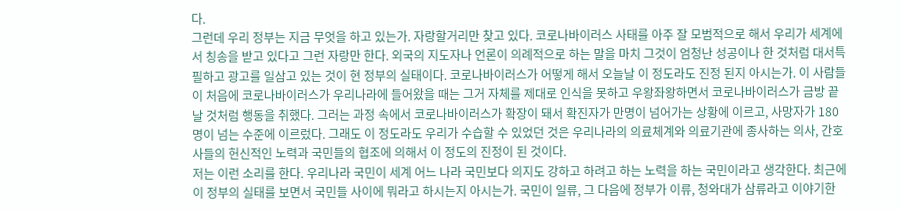다.
그런데 우리 정부는 지금 무엇을 하고 있는가. 자랑할거리만 찾고 있다. 코로나바이러스 사태를 아주 잘 모범적으로 해서 우리가 세계에서 칭송을 받고 있다고 그런 자랑만 한다. 외국의 지도자나 언론이 의례적으로 하는 말을 마치 그것이 엄청난 성공이나 한 것처럼 대서특필하고 광고를 일삼고 있는 것이 현 정부의 실태이다. 코로나바이러스가 어떻게 해서 오늘날 이 정도라도 진정 된지 아시는가. 이 사람들이 처음에 코로나바이러스가 우리나라에 들어왔을 때는 그거 자체를 제대로 인식을 못하고 우왕좌왕하면서 코로나바이러스가 금방 끝날 것처럼 행동을 취했다. 그러는 과정 속에서 코로나바이러스가 확장이 돼서 확진자가 만명이 넘어가는 상황에 이르고, 사망자가 180명이 넘는 수준에 이르렀다. 그래도 이 정도라도 우리가 수습할 수 있었던 것은 우리나라의 의료체계와 의료기관에 종사하는 의사, 간호사들의 헌신적인 노력과 국민들의 협조에 의해서 이 정도의 진정이 된 것이다.
저는 이런 소리를 한다. 우리나라 국민이 세계 어느 나라 국민보다 의지도 강하고 하려고 하는 노력을 하는 국민이라고 생각한다. 최근에 이 정부의 실태를 보면서 국민들 사이에 뭐라고 하시는지 아시는가. 국민이 일류, 그 다음에 정부가 이류, 청와대가 삼류라고 이야기한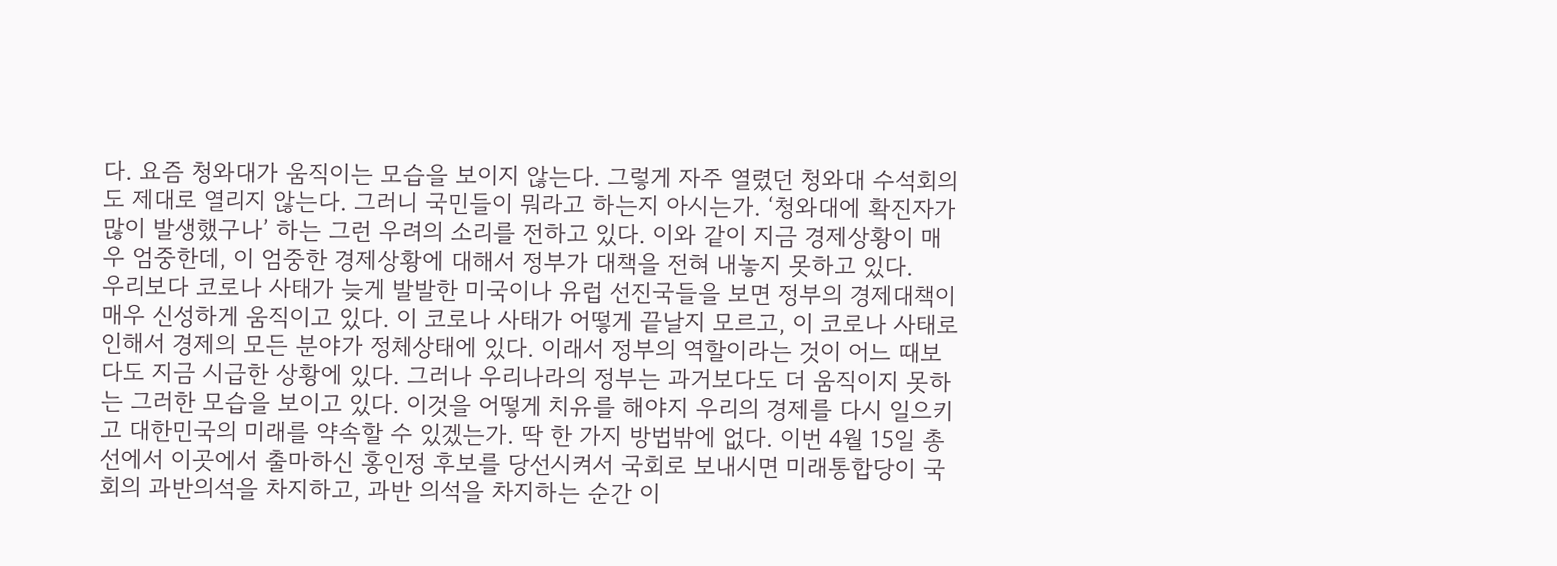다. 요즘 청와대가 움직이는 모습을 보이지 않는다. 그렇게 자주 열렸던 청와대 수석회의도 제대로 열리지 않는다. 그러니 국민들이 뭐라고 하는지 아시는가. ‘청와대에 확진자가 많이 발생했구나’ 하는 그런 우려의 소리를 전하고 있다. 이와 같이 지금 경제상황이 매우 엄중한데, 이 엄중한 경제상황에 대해서 정부가 대책을 전혀 내놓지 못하고 있다.
우리보다 코로나 사태가 늦게 발발한 미국이나 유럽 선진국들을 보면 정부의 경제대책이 매우 신성하게 움직이고 있다. 이 코로나 사태가 어떻게 끝날지 모르고, 이 코로나 사태로 인해서 경제의 모든 분야가 정체상태에 있다. 이래서 정부의 역할이라는 것이 어느 때보다도 지금 시급한 상황에 있다. 그러나 우리나라의 정부는 과거보다도 더 움직이지 못하는 그러한 모습을 보이고 있다. 이것을 어떻게 치유를 해야지 우리의 경제를 다시 일으키고 대한민국의 미래를 약속할 수 있겠는가. 딱 한 가지 방법밖에 없다. 이번 4월 15일 총선에서 이곳에서 출마하신 홍인정 후보를 당선시켜서 국회로 보내시면 미래통합당이 국회의 과반의석을 차지하고, 과반 의석을 차지하는 순간 이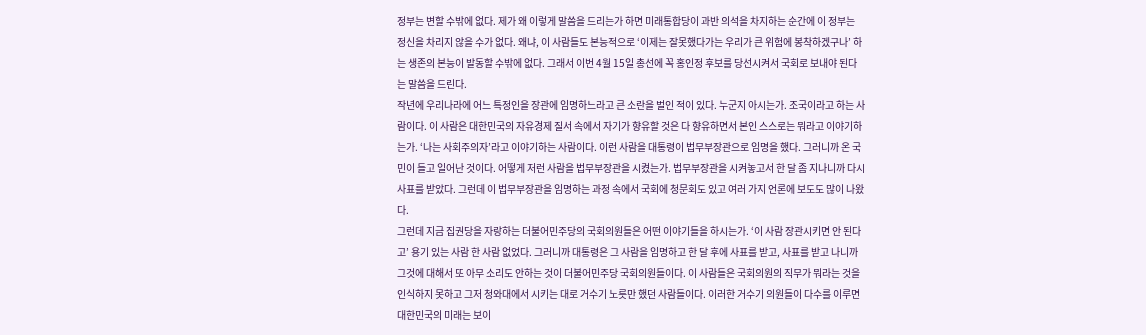정부는 변할 수밖에 없다. 제가 왜 이렇게 말씀을 드리는가 하면 미래통합당이 과반 의석을 차지하는 순간에 이 정부는 정신을 차리지 않을 수가 없다. 왜냐, 이 사람들도 본능적으로 ‘이제는 잘못했다가는 우리가 큰 위험에 봉착하겠구나’ 하는 생존의 본능이 발동할 수밖에 없다. 그래서 이번 4월 15일 총선에 꼭 홍인정 후보를 당선시켜서 국회로 보내야 된다는 말씀을 드린다.
작년에 우리나라에 어느 특정인을 장관에 임명하느라고 큰 소란을 벌인 적이 있다. 누군지 아시는가. 조국이라고 하는 사람이다. 이 사람은 대한민국의 자유경제 질서 속에서 자기가 향유할 것은 다 향유하면서 본인 스스로는 뭐라고 이야기하는가. ‘나는 사회주의자’라고 이야기하는 사람이다. 이런 사람을 대통령이 법무부장관으로 임명을 했다. 그러니까 온 국민이 들고 일어난 것이다. 어떻게 저런 사람을 법무부장관을 시켰는가. 법무부장관을 시켜놓고서 한 달 좀 지나니까 다시 사표를 받았다. 그런데 이 법무부장관을 임명하는 과정 속에서 국회에 청문회도 있고 여러 가지 언론에 보도도 많이 나왔다.
그런데 지금 집권당을 자랑하는 더불어민주당의 국회의원들은 어떤 이야기들을 하시는가. ‘이 사람 장관시키면 안 된다고’ 용기 있는 사람 한 사람 없었다. 그러니까 대통령은 그 사람을 임명하고 한 달 후에 사표를 받고, 사표를 받고 나니까 그것에 대해서 또 아무 소리도 안하는 것이 더불어민주당 국회의원들이다. 이 사람들은 국회의원의 직무가 뭐라는 것을 인식하지 못하고 그저 청와대에서 시키는 대로 거수기 노릇만 했던 사람들이다. 이러한 거수기 의원들이 다수를 이루면 대한민국의 미래는 보이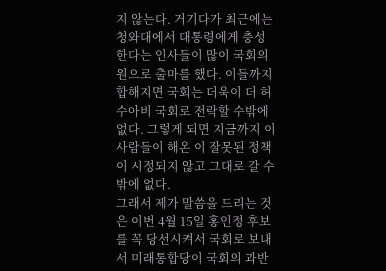지 않는다. 거기다가 최근에는 청와대에서 대통령에게 충성한다는 인사들이 많이 국회의원으로 출마를 했다. 이들까지 합해지면 국회는 더욱이 더 허수아비 국회로 전락할 수밖에 없다. 그렇게 되면 지금까지 이 사람들이 해온 이 잘못된 정책이 시정되지 않고 그대로 갈 수밖에 없다.
그래서 제가 말씀을 드리는 것은 이번 4월 15일 홍인정 후보를 꼭 당선시켜서 국회로 보내서 미래통합당이 국회의 과반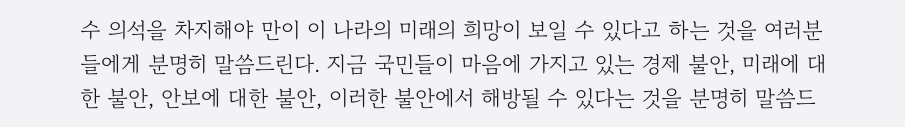수 의석을 차지해야 만이 이 나라의 미래의 희망이 보일 수 있다고 하는 것을 여러분들에게 분명히 말씀드린다. 지금 국민들이 마음에 가지고 있는 경제 불안, 미래에 대한 불안, 안보에 대한 불안, 이러한 불안에서 해방될 수 있다는 것을 분명히 말씀드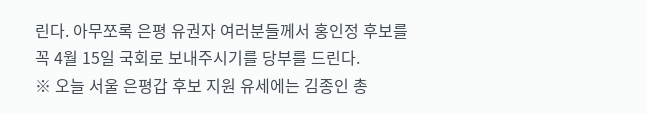린다. 아무쪼록 은평 유권자 여러분들께서 홍인정 후보를 꼭 4월 15일 국회로 보내주시기를 당부를 드린다.
※ 오늘 서울 은평갑 후보 지원 유세에는 김종인 총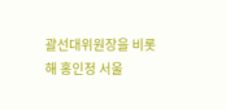괄선대위원장을 비롯해 홍인정 서울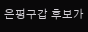은평구갑 후보가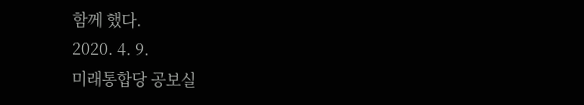함께 했다.
2020. 4. 9.
미래통합당 공보실